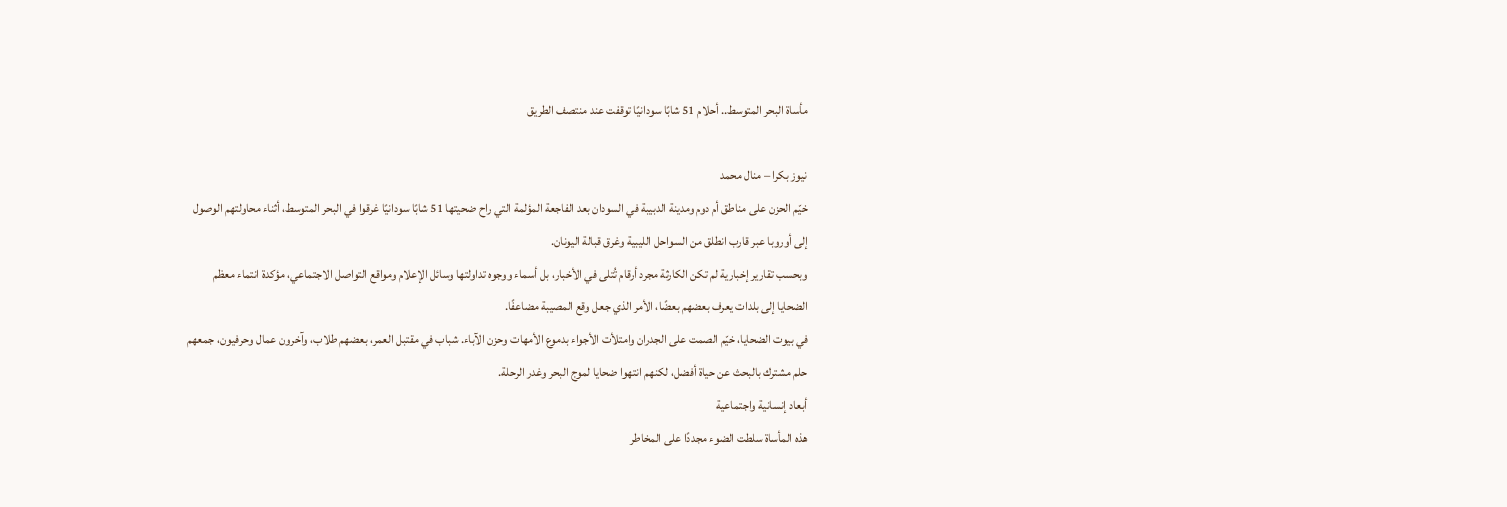مأساة البحر المتوسط.. أحلام 51 شابًا سودانيًا توقفت عند منتصف الطريق

نيوز بكرا – منال محمد
خيّم الحزن على مناطق أم دوم ومدينة الدبيبة في السودان بعد الفاجعة المؤلمة التي راح ضحيتها 51 شابًا سودانيًا غرقوا في البحر المتوسط، أثناء محاولتهم الوصول إلى أوروبا عبر قارب انطلق من السواحل الليبية وغرق قبالة اليونان.
وبحسب تقارير إخبارية لم تكن الكارثة مجرد أرقام تُتلى في الأخبار، بل أسماء ووجوه تداولتها وسائل الإعلام ومواقع التواصل الاجتماعي، مؤكدة انتماء معظم الضحايا إلى بلدات يعرف بعضهم بعضًا، الأمر الذي جعل وقع المصيبة مضاعفًا.
في بيوت الضحايا، خيّم الصمت على الجدران وامتلأت الأجواء بدموع الأمهات وحزن الآباء. شباب في مقتبل العمر، بعضهم طلاب، وآخرون عمال وحرفيون، جمعهم حلم مشترك بالبحث عن حياة أفضل، لكنهم انتهوا ضحايا لموج البحر وغدر الرحلة.
أبعاد إنسانية واجتماعية
هذه المأساة سلطت الضوء مجددًا على المخاطر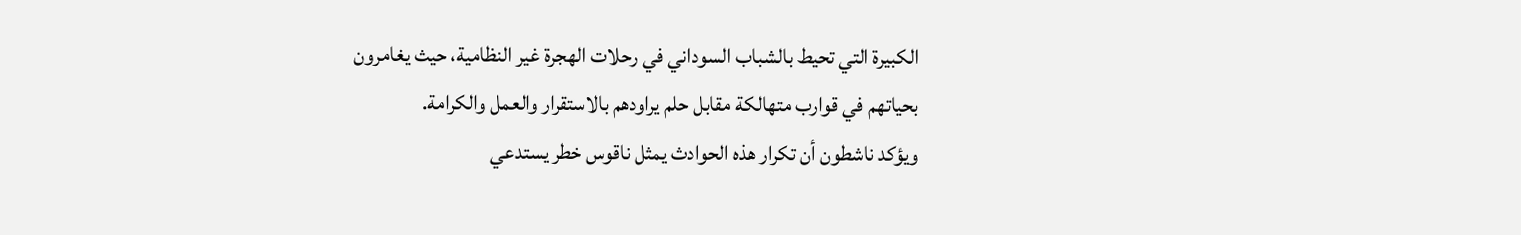الكبيرة التي تحيط بالشباب السوداني في رحلات الهجرة غير النظامية، حيث يغامرون بحياتهم في قوارب متهالكة مقابل حلم يراودهم بالاستقرار والعمل والكرامة.
ويؤكد ناشطون أن تكرار هذه الحوادث يمثل ناقوس خطر يستدعي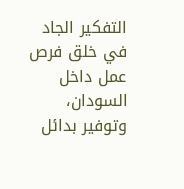التفكير الجاد في خلق فرص عمل داخل السودان، وتوفير بدائل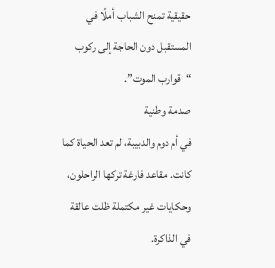حقيقية تمنح الشباب أملًا في المستقبل دون الحاجة إلى ركوب “قوارب الموت”.
صدمة وطنية
في أم دوم والدبيبة، لم تعد الحياة كما كانت. مقاعد فارغة تركها الراحلون، وحكايات غير مكتملة ظلت عالقة في الذاكرة.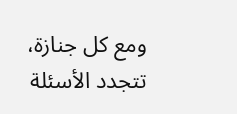ومع كل جنازة، تتجدد الأسئلة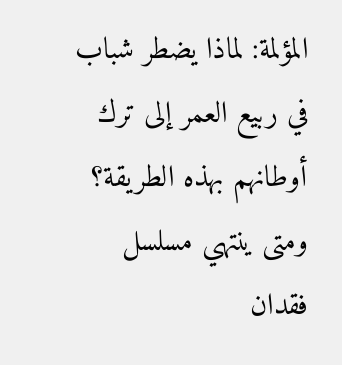المؤلمة: لماذا يضطر شباب في ربيع العمر إلى ترك أوطانهم بهذه الطريقة؟ ومتى ينتهي مسلسل فقدان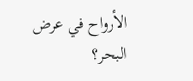الأرواح في عرض البحر؟